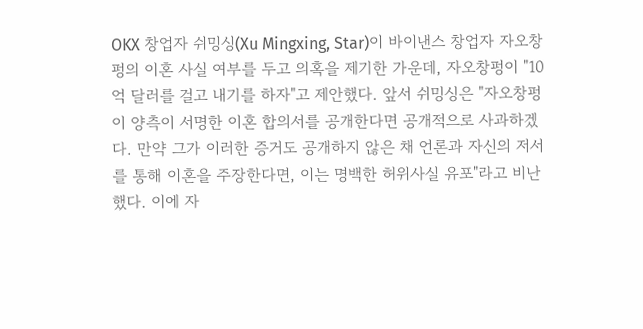OKX 창업자 쉬밍싱(Xu Mingxing, Star)이 바이낸스 창업자 자오창펑의 이혼 사실 여부를 두고 의혹을 제기한 가운데, 자오창펑이 "10억 달러를 걸고 내기를 하자"고 제안했다. 앞서 쉬밍싱은 "자오창펑이 양측이 서명한 이혼 합의서를 공개한다면 공개적으로 사과하겠다. 만약 그가 이러한 증거도 공개하지 않은 채 언론과 자신의 저서를 통해 이혼을 주장한다면, 이는 명백한 허위사실 유포"라고 비난했다. 이에 자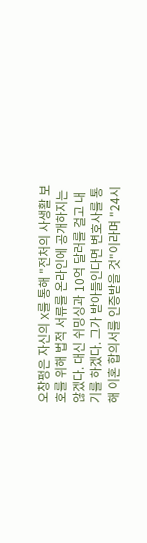오창펑은 자신의 X를 통해 "전처의 사생활 보호를 위해 법적 서류를 온라인에 공개하지는 않겠다. 대신 쉬밍싱과 10억 달러를 걸고 내기를 하겠다. 그가 받아들인다면 변호사를 통해 이혼 합의서를 인증받을 것"이라며 "24시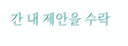간 내 제안을 수락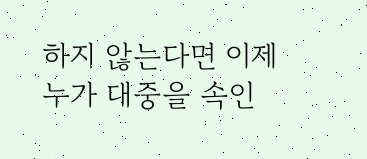하지 않는다면 이제 누가 대중을 속인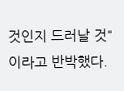것인지 드러날 것"이라고 반박했다.